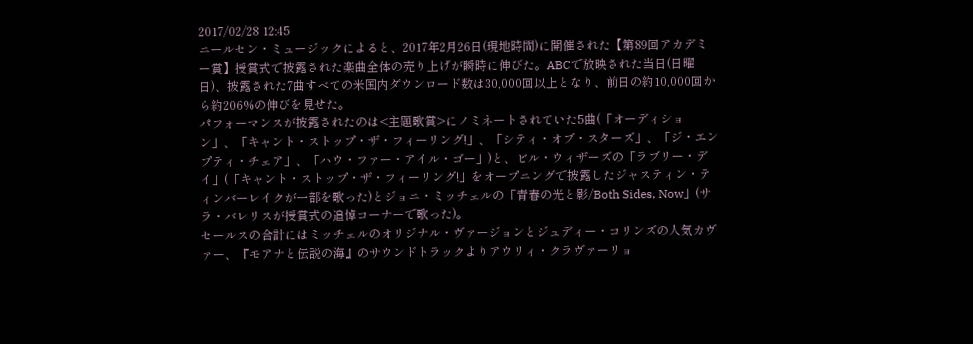2017/02/28 12:45
ニールセン・ミュージックによると、2017年2月26日(現地時間)に開催された【第89回アカデミー賞】授賞式で披露された楽曲全体の売り上げが瞬時に伸びた。ABCで放映された当日(日曜日)、披露された7曲すべての米国内ダウンロード数は30,000回以上となり、前日の約10,000回から約206%の伸びを見せた。
パフォーマンスが披露されたのは<主題歌賞>にノミネートされていた5曲(「オーディション」、「キャント・ストップ・ザ・フィーリング!」、「シティ・オブ・スターズ」、「ジ・エンプティ・チェア」、「ハウ・ファー・アイル・ゴー」)と、ビル・ウィザーズの「ラブリー・デイ」(「キャント・ストップ・ザ・フィーリング!」をオープニングで披露したジャスティン・ティンバーレイクが一部を歌った)とジョニ・ミッチェルの「青春の光と影/Both Sides, Now」(サラ・バレリスが授賞式の追悼コーナーで歌った)。
セールスの合計にはミッチェルのオリジナル・ヴァージョンとジュディー・コリンズの人気カヴァー、『モアナと伝説の海』のサウンドトラックよりアウリィ・クラヴァーリョ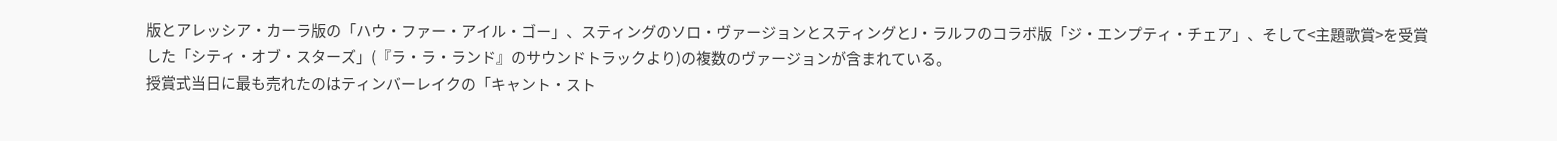版とアレッシア・カーラ版の「ハウ・ファー・アイル・ゴー」、スティングのソロ・ヴァージョンとスティングとJ・ラルフのコラボ版「ジ・エンプティ・チェア」、そして<主題歌賞>を受賞した「シティ・オブ・スターズ」(『ラ・ラ・ランド』のサウンドトラックより)の複数のヴァージョンが含まれている。
授賞式当日に最も売れたのはティンバーレイクの「キャント・スト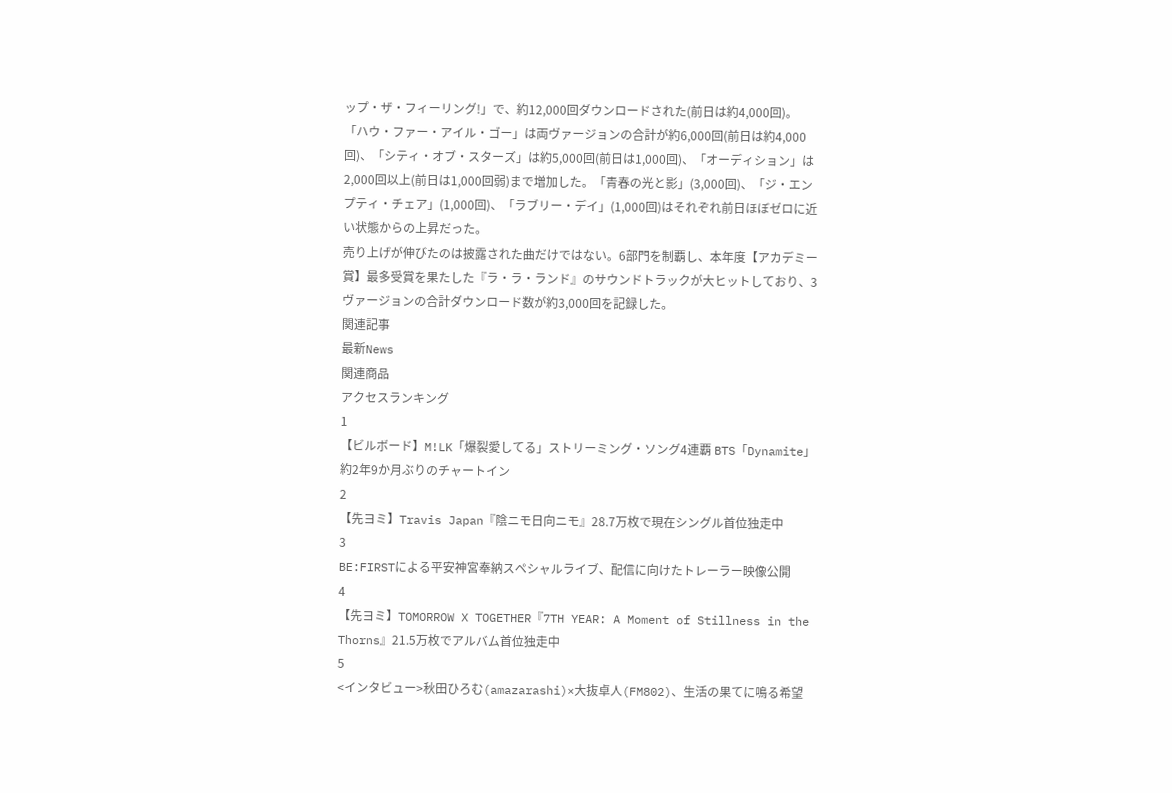ップ・ザ・フィーリング!」で、約12,000回ダウンロードされた(前日は約4,000回)。「ハウ・ファー・アイル・ゴー」は両ヴァージョンの合計が約6,000回(前日は約4,000回)、「シティ・オブ・スターズ」は約5,000回(前日は1,000回)、「オーディション」は2,000回以上(前日は1,000回弱)まで増加した。「青春の光と影」(3,000回)、「ジ・エンプティ・チェア」(1,000回)、「ラブリー・デイ」(1,000回)はそれぞれ前日ほぼゼロに近い状態からの上昇だった。
売り上げが伸びたのは披露された曲だけではない。6部門を制覇し、本年度【アカデミー賞】最多受賞を果たした『ラ・ラ・ランド』のサウンドトラックが大ヒットしており、3ヴァージョンの合計ダウンロード数が約3,000回を記録した。
関連記事
最新News
関連商品
アクセスランキング
1
【ビルボード】M!LK「爆裂愛してる」ストリーミング・ソング4連覇 BTS「Dynamite」約2年9か月ぶりのチャートイン
2
【先ヨミ】Travis Japan『陰ニモ日向ニモ』28.7万枚で現在シングル首位独走中
3
BE:FIRSTによる平安神宮奉納スペシャルライブ、配信に向けたトレーラー映像公開
4
【先ヨミ】TOMORROW X TOGETHER『7TH YEAR: A Moment of Stillness in the Thorns』21.5万枚でアルバム首位独走中
5
<インタビュー>秋田ひろむ(amazarashi)×大抜卓人(FM802)、生活の果てに鳴る希望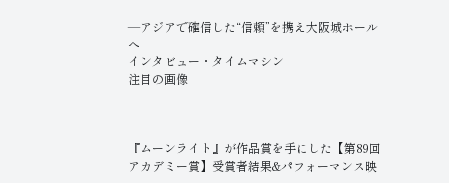―アジアで確信した“信頼”を携え大阪城ホールへ
インタビュー・タイムマシン
注目の画像



『ムーンライト』が作品賞を手にした【第89回アカデミー賞】受賞者結果&パフォーマンス映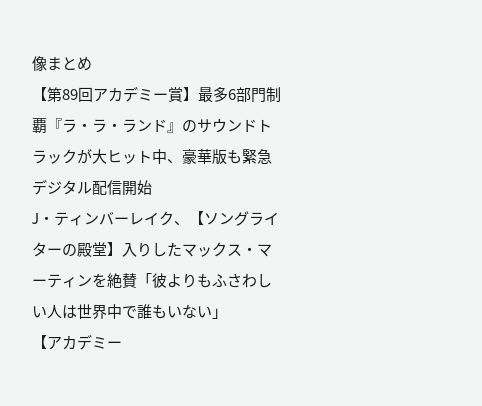像まとめ
【第89回アカデミー賞】最多6部門制覇『ラ・ラ・ランド』のサウンドトラックが大ヒット中、豪華版も緊急デジタル配信開始
J・ティンバーレイク、【ソングライターの殿堂】入りしたマックス・マーティンを絶賛「彼よりもふさわしい人は世界中で誰もいない」
【アカデミー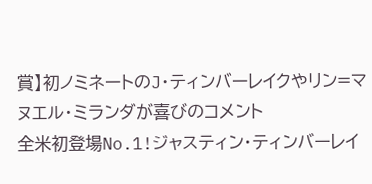賞】初ノミネートのJ・ティンバーレイクやリン=マヌエル・ミランダが喜びのコメント
全米初登場No.1!ジャスティン・ティンバーレイ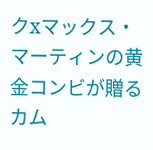クxマックス・マーティンの黄金コンビが贈るカム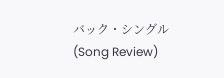バック・シングル(Song Review)